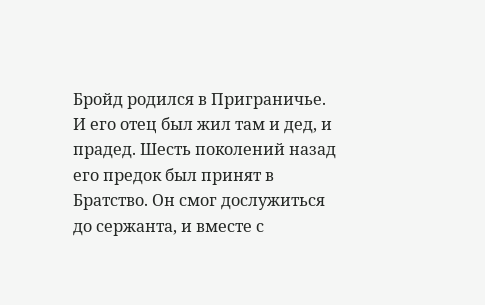Бройд родился в Приграничье. И его отец был жил там и дед, и прадед. Шесть поколений назад его предок был принят в Братство. Он смог дослужиться до сержанта, и вместе с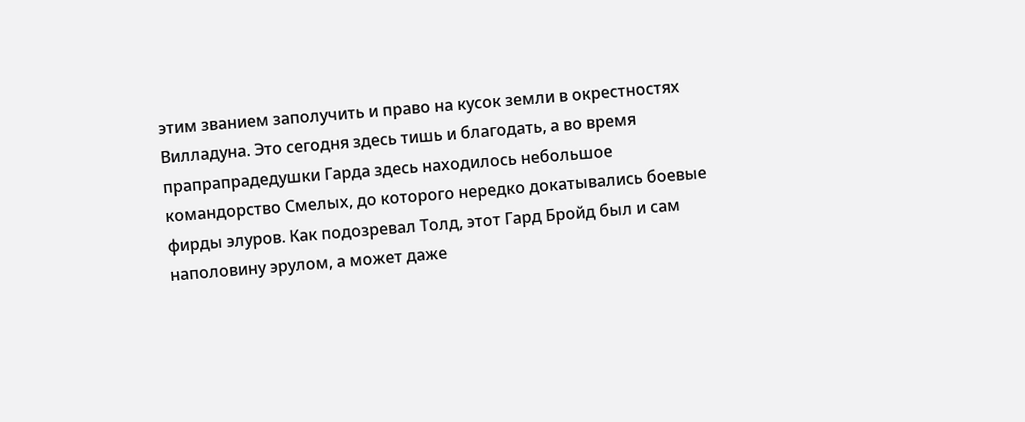этим званием заполучить и право на кусок земли в окрестностях Вилладуна. Это сегодня здесь тишь и благодать, а во время прапрапрадедушки Гарда здесь находилось небольшое командорство Смелых, до которого нередко докатывались боевые фирды элуров. Как подозревал Толд, этот Гард Бройд был и сам наполовину эрулом, а может даже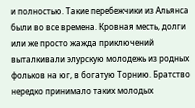и полностью. Такие перебежчики из Альянса были во все времена. Кровная месть, долги или же просто жажда приключений выталкивали элурскую молодежь из родных фольков на юг, в богатую Торнию. Братство нередко принимало таких молодых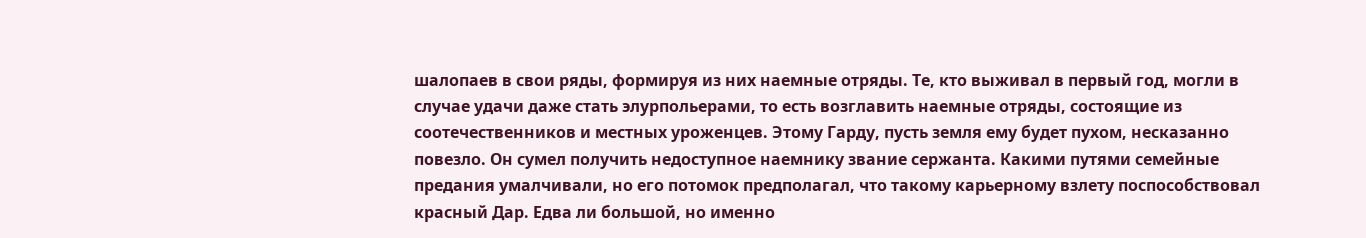шалопаев в свои ряды, формируя из них наемные отряды. Те, кто выживал в первый год, могли в случае удачи даже стать элурпольерами, то есть возглавить наемные отряды, состоящие из соотечественников и местных уроженцев. Этому Гарду, пусть земля ему будет пухом, несказанно повезло. Он сумел получить недоступное наемнику звание сержанта. Какими путями семейные предания умалчивали, но его потомок предполагал, что такому карьерному взлету поспособствовал красный Дар. Едва ли большой, но именно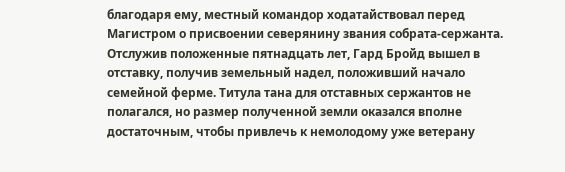благодаря ему, местный командор ходатайствовал перед Магистром о присвоении северянину звания собрата-сержанта. Отслужив положенные пятнадцать лет, Гард Бройд вышел в отставку, получив земельный надел, положивший начало семейной ферме. Титула тана для отставных сержантов не полагался, но размер полученной земли оказался вполне достаточным, чтобы привлечь к немолодому уже ветерану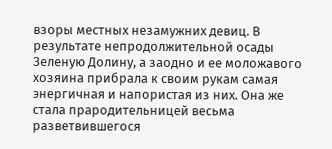взоры местных незамужних девиц. В результате непродолжительной осады Зеленую Долину, а заодно и ее моложавого хозяина прибрала к своим рукам самая энергичная и напористая из них. Она же стала прародительницей весьма разветвившегося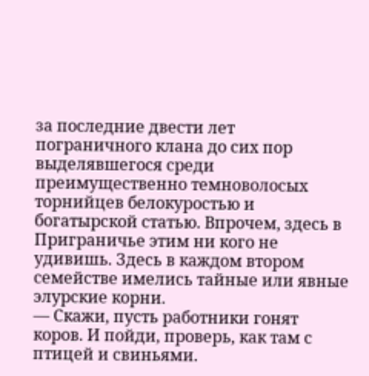за последние двести лет пограничного клана до сих пор выделявшегося среди преимущественно темноволосых торнийцев белокуростью и богатырской статью. Впрочем, здесь в Приграничье этим ни кого не удивишь. Здесь в каждом втором семействе имелись тайные или явные элурские корни.
— Скажи, пусть работники гонят коров. И пойди, проверь, как там с птицей и свиньями.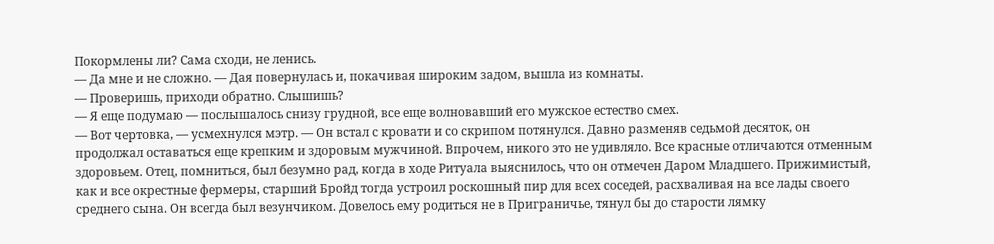Покормлены ли? Сама сходи, не ленись.
— Да мне и не сложно. — Дая повернулась и, покачивая широким задом, вышла из комнаты.
— Проверишь, приходи обратно. Слышишь?
— Я еще подумаю — послышалось снизу грудной, все еще волновавший его мужское естество смех.
— Вот чертовка, — усмехнулся мэтр. — Он встал с кровати и со скрипом потянулся. Давно разменяв седьмой десяток, он продолжал оставаться еще крепким и здоровым мужчиной. Впрочем, никого это не удивляло. Все красные отличаются отменным здоровьем. Отец, помниться, был безумно рад, когда в ходе Ритуала выяснилось, что он отмечен Даром Младшего. Прижимистый, как и все окрестные фермеры, старший Бройд тогда устроил роскошный пир для всех соседей, расхваливая на все лады своего среднего сына. Он всегда был везунчиком. Довелось ему родиться не в Приграничье, тянул бы до старости лямку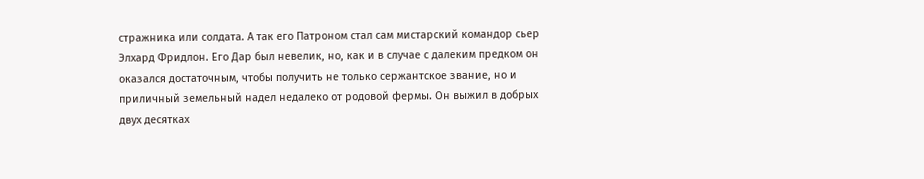стражника или солдата. А так его Патроном стал сам мистарский командор сьер Элхард Фридлон. Его Дар был невелик, но, как и в случае с далеким предком он оказался достаточным, чтобы получить не только сержантское звание, но и приличный земельный надел недалеко от родовой фермы. Он выжил в добрых двух десятках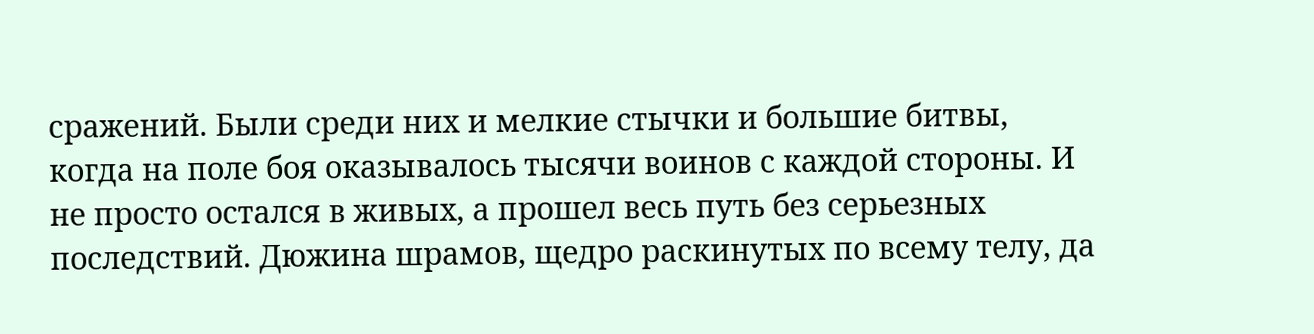сражений. Были среди них и мелкие стычки и большие битвы, когда на поле боя оказывалось тысячи воинов с каждой стороны. И не просто остался в живых, а прошел весь путь без серьезных последствий. Дюжина шрамов, щедро раскинутых по всему телу, да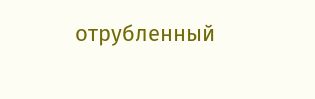отрубленный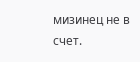мизинец не в счет.